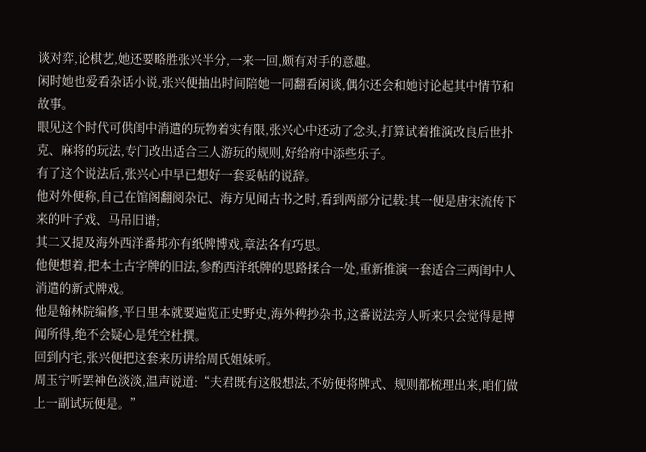谈对弈,论棋艺,她还要略胜张兴半分,一来一回,颇有对手的意趣。
闲时她也爱看杂话小说,张兴便抽出时间陪她一同翻看闲谈,偶尔还会和她讨论起其中情节和故事。
眼见这个时代可供闺中消遣的玩物着实有限,张兴心中还动了念头,打算试着推演改良后世扑克、麻将的玩法,专门改出适合三人游玩的规则,好给府中添些乐子。
有了这个说法后,张兴心中早已想好一套妥帖的说辞。
他对外便称,自己在馆阁翻阅杂记、海方见闻古书之时,看到两部分记载:其一便是唐宋流传下来的叶子戏、马吊旧谱;
其二又提及海外西洋番邦亦有纸牌博戏,章法各有巧思。
他便想着,把本土古字牌的旧法,参酌西洋纸牌的思路揉合一处,重新推演一套适合三两闺中人消遣的新式牌戏。
他是翰林院编修,平日里本就要遍览正史野史,海外稗抄杂书,这番说法旁人听来只会觉得是博闻所得,绝不会疑心是凭空杜撰。
回到内宅,张兴便把这套来历讲给周氏姐妹听。
周玉宁听罢神色淡淡,温声说道:“夫君既有这般想法,不妨便将牌式、规则都梳理出来,咱们做上一副试玩便是。”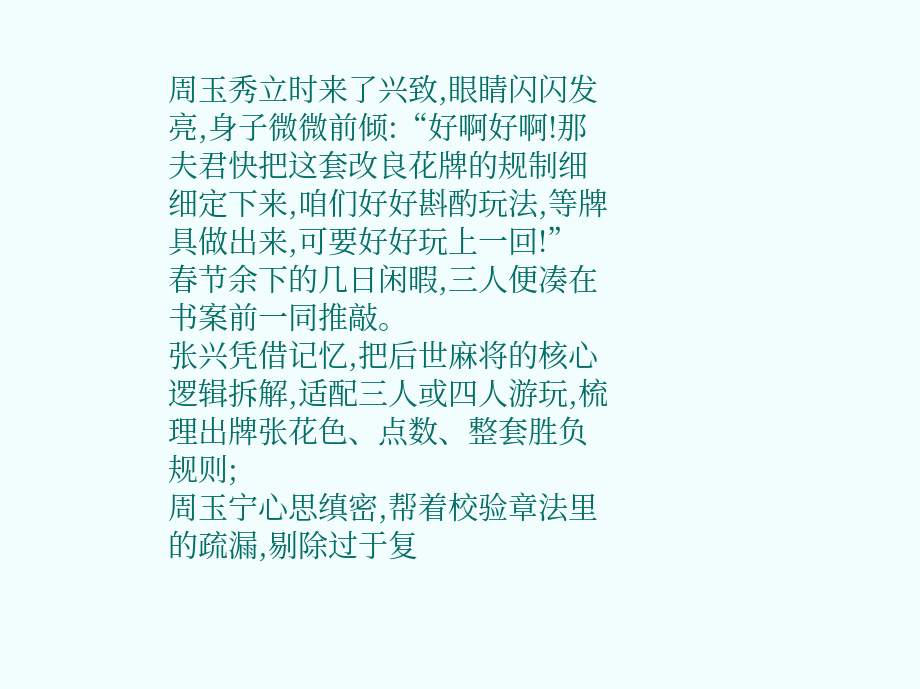周玉秀立时来了兴致,眼睛闪闪发亮,身子微微前倾:“好啊好啊!那夫君快把这套改良花牌的规制细细定下来,咱们好好斟酌玩法,等牌具做出来,可要好好玩上一回!”
春节余下的几日闲暇,三人便凑在书案前一同推敲。
张兴凭借记忆,把后世麻将的核心逻辑拆解,适配三人或四人游玩,梳理出牌张花色、点数、整套胜负规则;
周玉宁心思缜密,帮着校验章法里的疏漏,剔除过于复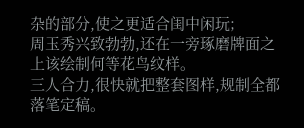杂的部分,使之更适合闺中闲玩;
周玉秀兴致勃勃,还在一旁琢磨牌面之上该绘制何等花鸟纹样。
三人合力,很快就把整套图样,规制全都落笔定稿。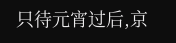只待元宵过后,京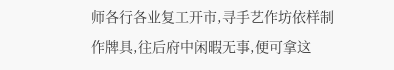师各行各业复工开市,寻手艺作坊依样制作牌具,往后府中闲暇无事,便可拿这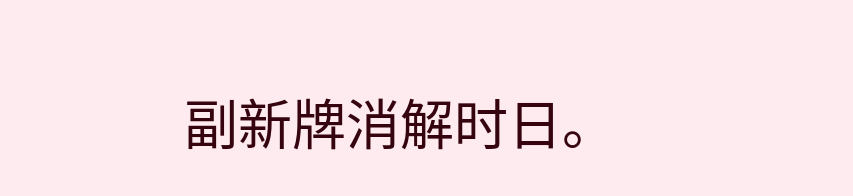副新牌消解时日。